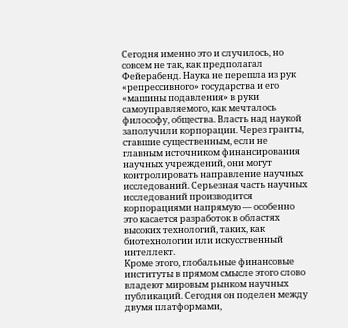Сегодня именно это и случилось, но совсем не так, как предполагал Фейерабенд. Наука не перешла из рук «репрессивного» государства и его «машины подавления» в руки самоуправляемого, как мечталось философу, общества. Власть над наукой заполучили корпорации. Через гранты, ставшие существенным, если не главным источником финансирования научных учреждений, они могут контролировать направление научных исследований. Серьезная часть научных исследований производится корпорациями напрямую — особенно это касается разработок в областях высоких технологий, таких, как биотехнологии или искусственный интеллект.
Кроме этого, глобальные финансовые институты в прямом смысле этого слово владеют мировым рынком научных публикаций. Сегодня он поделен между двумя платформами,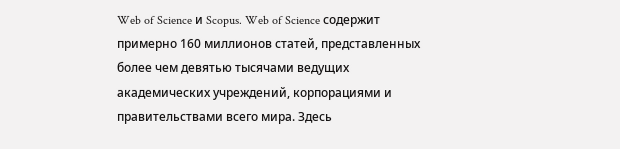Web of Science и Scopus. Web of Science содержит примерно 160 миллионов статей, представленных более чем девятью тысячами ведущих академических учреждений, корпорациями и правительствами всего мира. Здесь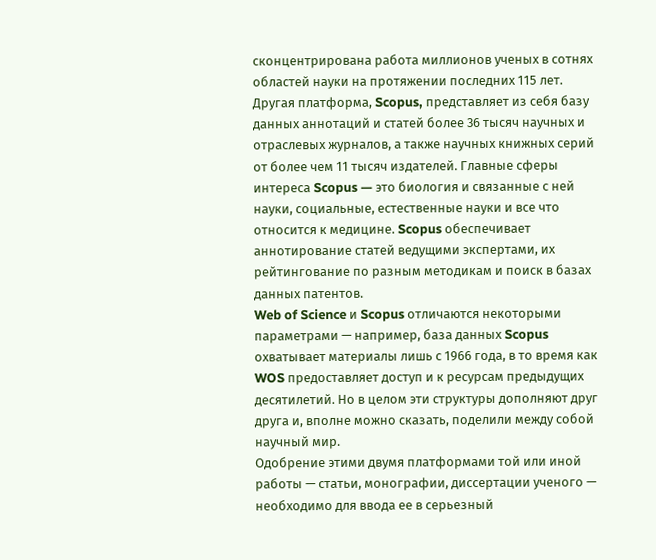сконцентрирована работа миллионов ученых в сотнях областей науки на протяжении последних 115 лет.
Другая платформа, Scopus, представляет из себя базу данных аннотаций и статей более 36 тысяч научных и отраслевых журналов, а также научных книжных серий от более чем 11 тысяч издателей. Главные сферы интереса Scopus — это биология и связанные с ней науки, социальные, естественные науки и все что относится к медицине. Scopus обеспечивает аннотирование статей ведущими экспертами, их рейтингование по разным методикам и поиск в базах данных патентов.
Web of Science и Scopus отличаются некоторыми параметрами — например, база данных Scopus охватывает материалы лишь с 1966 года, в то время как WOS предоставляет доступ и к ресурсам предыдущих десятилетий. Но в целом эти структуры дополняют друг друга и, вполне можно сказать, поделили между собой научный мир.
Одобрение этими двумя платформами той или иной работы — статьи, монографии, диссертации ученого — необходимо для ввода ее в серьезный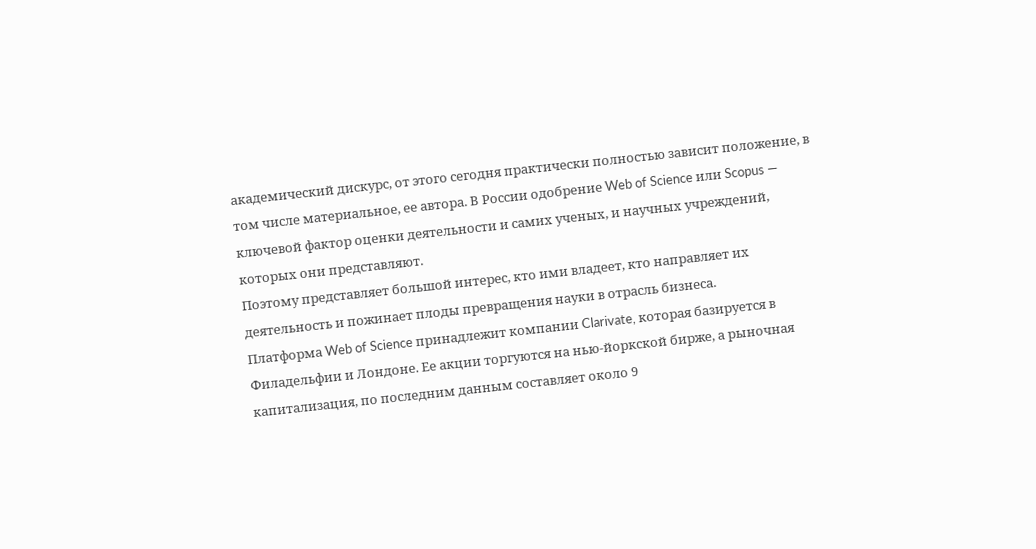академический дискурс, от этого сегодня практически полностью зависит положение, в том числе материальное, ее автора. В России одобрение Web of Science или Scopus — ключевой фактор оценки деятельности и самих ученых, и научных учреждений, которых они представляют.
Поэтому представляет большой интерес, кто ими владеет, кто направляет их деятельность и пожинает плоды превращения науки в отрасль бизнеса.
Платформа Web of Science принадлежит компании Clarivate, которая базируется в Филадельфии и Лондоне. Ее акции торгуются на нью-йоркской бирже, а рыночная капитализация, по последним данным составляет около 9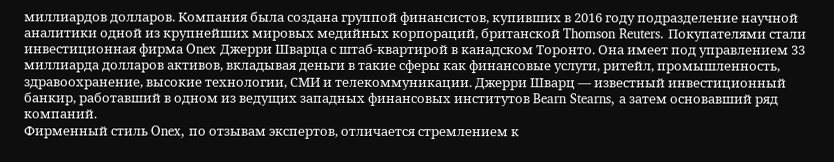миллиардов долларов. Компания была создана группой финансистов, купивших в 2016 году подразделение научной аналитики одной из крупнейших мировых медийных корпораций, британской Thomson Reuters. Покупателями стали инвестиционная фирма Onex Джерри Шварца с штаб-квартирой в канадском Торонто. Она имеет под управлением 33 миллиарда долларов активов, вкладывая деньги в такие сферы как финансовые услуги, ритейл, промышленность, здравоохранение, высокие технологии, СМИ и телекоммуникации. Джерри Шварц — известный инвестиционный банкир, работавший в одном из ведущих западных финансовых институтов Bearn Stearns, а затем основавший ряд компаний.
Фирменный стиль Onex, по отзывам экспертов, отличается стремлением к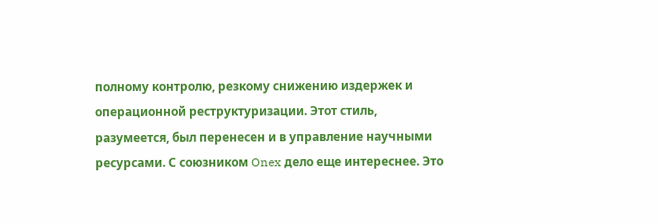полному контролю, резкому снижению издержек и операционной реструктуризации. Этот стиль, разумеется, был перенесен и в управление научными ресурсами. С союзником Onex дело еще интереснее. Это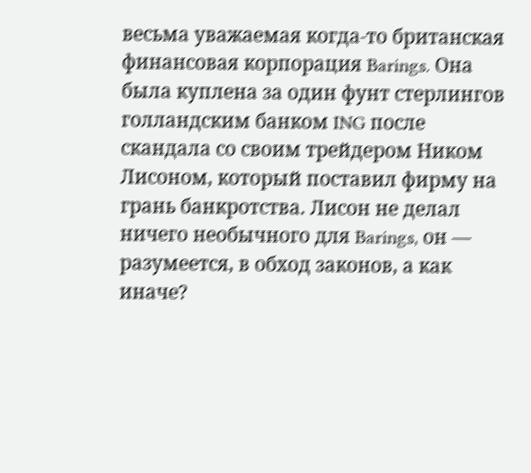весьма уважаемая когда-то британская финансовая корпорация Barings. Она была куплена за один фунт стерлингов голландским банком ING после скандала со своим трейдером Ником Лисоном, который поставил фирму на грань банкротства. Лисон не делал ничего необычного для Barings, он — разумеется, в обход законов, а как иначе?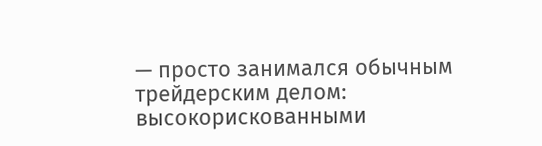— просто занимался обычным трейдерским делом: высокорискованными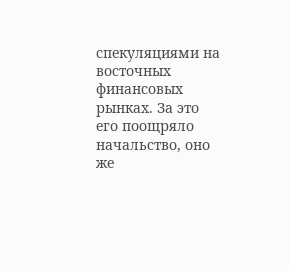спекуляциями на восточных финансовых рынках. За это его поощряло начальство, оно же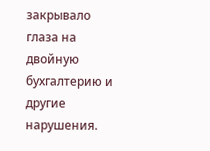закрывало глаза на двойную бухгалтерию и другие нарушения.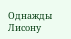Однажды Лисону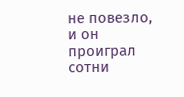не повезло, и он проиграл сотни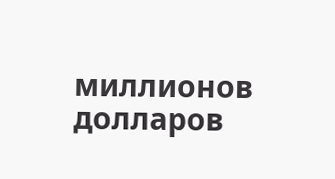миллионов долларов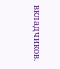вкладчиков.